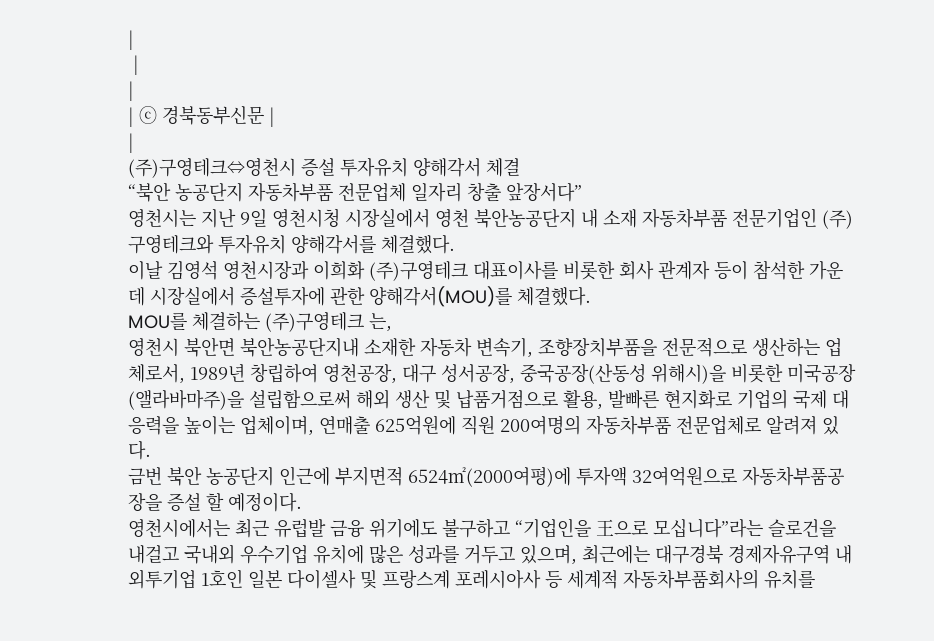|
 |
|
| ⓒ 경북동부신문 |
|
(주)구영테크⇔영천시 증설 투자유치 양해각서 체결
“북안 농공단지 자동차부품 전문업체 일자리 창출 앞장서다”
영천시는 지난 9일 영천시청 시장실에서 영천 북안농공단지 내 소재 자동차부품 전문기업인 (주)구영테크와 투자유치 양해각서를 체결했다.
이날 김영석 영천시장과 이희화 (주)구영테크 대표이사를 비롯한 회사 관계자 등이 참석한 가운데 시장실에서 증설투자에 관한 양해각서(MOU)를 체결했다.
MOU를 체결하는 (주)구영테크 는,
영천시 북안면 북안농공단지내 소재한 자동차 변속기, 조향장치부품을 전문적으로 생산하는 업체로서, 1989년 창립하여 영천공장, 대구 성서공장, 중국공장(산동성 위해시)을 비롯한 미국공장(앨라바마주)을 설립함으로써 해외 생산 및 납품거점으로 활용, 발빠른 현지화로 기업의 국제 대응력을 높이는 업체이며, 연매출 625억원에 직원 200여명의 자동차부품 전문업체로 알려져 있다.
금번 북안 농공단지 인근에 부지면적 6524㎡(2000여평)에 투자액 32여억원으로 자동차부품공장을 증설 할 예정이다.
영천시에서는 최근 유럽발 금융 위기에도 불구하고 “기업인을 王으로 모십니다”라는 슬로건을 내걸고 국내외 우수기업 유치에 많은 성과를 거두고 있으며, 최근에는 대구경북 경제자유구역 내 외투기업 1호인 일본 다이셀사 및 프랑스계 포레시아사 등 세계적 자동차부품회사의 유치를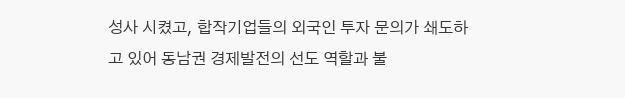성사 시켰고, 합작기업들의 외국인 투자 문의가 쇄도하고 있어 동남권 경제발전의 선도 역할과 불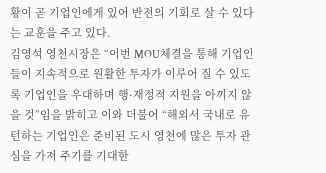황이 곧 기업인에게 있어 반전의 기회로 살 수 있다는 교훈을 주고 있다.
김영석 영천시장은 “이번 MOU체결을 통해 기업인들이 지속적으로 원활한 투자가 이루어 질 수 있도록 기업인을 우대하며 행·재정적 지원을 아끼지 않을 것”임을 밝히고 이와 더불어 “해외서 국내로 유턴하는 기업인은 준비된 도시 영천에 많은 투자 관심을 가져 주기를 기대한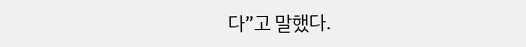다”고 말했다.